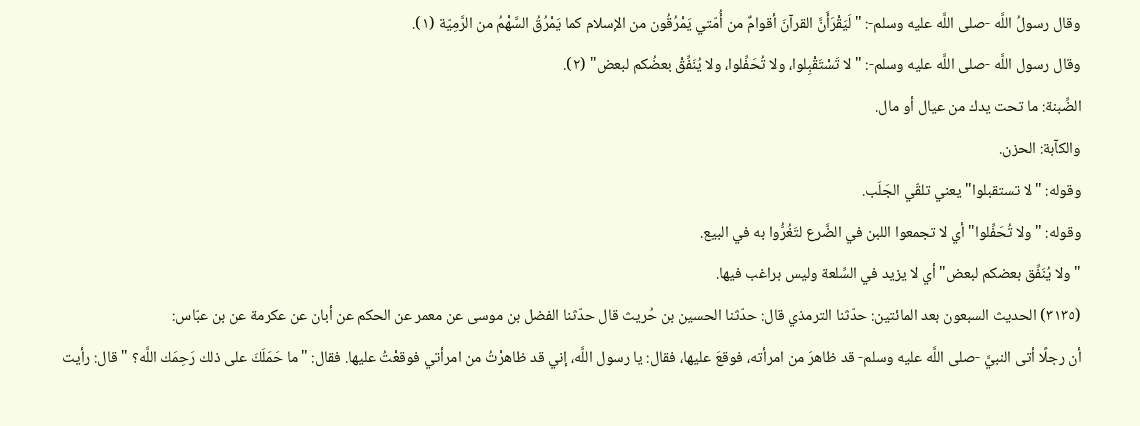وقال رسولُ اللَّه -صلى اللَّه عليه وسلم-: "لَيَقْرَأَنَّ القرآنَ أقوامٌ من أُمّتي يَمْرُقُون من الإسلام كما يَمْرُقُ السَّهْمُ من الرَّمِيّة (١).
وقال رسول اللَّه -صلى اللَّه عليه وسلم-: "لا تَسْتَقْبِلوا، ولا تُحَفِّلوا، ولا يُنَفِّقْ بعضُكم لبعض" (٢).
الضِّبنة: ما تحت يدك من عيال أو مال.
والكآبة: الحزن.
وقوله: "لا تستقبلوا" يعني تلقّي الجَلَب.
وقوله: "ولا تُحَفِّلوا" أي لا تجمعوا اللبن في الضَّرع لتَغُرُّوا به في البيع.
"ولا يُنَفِّق بعضكم لبعض" أي لا يزيد في السِّلعة وليس براغب فيها.
(٣١٣٥) الحديث السبعون بعد المائتين: حدّثنا الترمذي قال: حدّثنا الحسين بن حُريث قال حدّثنا الفضل بن موسى عن معمر عن الحكم عن أبان عن عكرمة عن بن عبّاس:
أن رجلًا أتى النبيَّ -صلى اللَّه عليه وسلم- قد ظاهرَ من امرأته، فوقعَ عليها، فقال: يا رسول اللَّه، إني قد ظاهرْتُ من امرأتي فوقعْتُ عليها. فقال: "ما حَمَلَكَ على ذلك رَحِمَك اللَّه؟ " قال: رأيت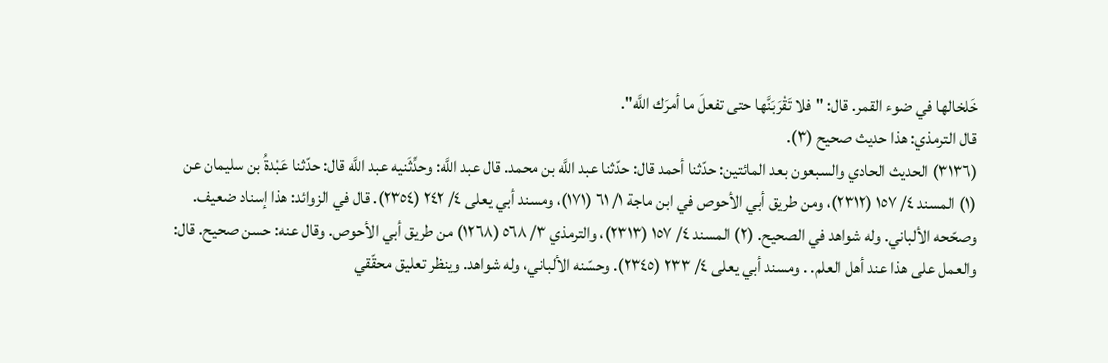خَلخالها في ضوء القمر. قال: "فلا تَقْرَبَنَّها حتى تفعلَ ما أمرَك اللَّه".
قال الترمذي: هذا حديث صحيح (٣).
(٣١٣٦) الحديث الحادي والسبعون بعد المائتين: حدّثنا أحمد قال: حدّثنا عبد اللَّه بن محمد. قال عبد اللَّه: وحدِّثَنيه عبد اللَّه قال: حدّثنا عَبْدةُ بن سليمان عن
(١) المسند ٤/ ١٥٧ (٢٣١٢)، ومن طريق أبي الأحوص في ابن ماجة ١/ ٦١ (١٧١)، ومسند أبي يعلى ٤/ ٢٤٢ (٢٣٥٤). قال في الزوائد: هذا إسناد ضعيف. وصحّحه الألباني. وله شواهد في الصحيح. (٢) المسند ٤/ ١٥٧ (٢٣١٣)، والترمذي ٣/ ٥٦٨ (١٢٦٨) من طريق أبي الأحوص. وقال عنه: حسن صحيح. قال: والعمل على هذا عند أهل العلم. . ومسند أبي يعلى ٤/ ٢٣٣ (٢٣٤٥). وحسّنه الألباني، وله شواهد. وينظر تعليق محقّقي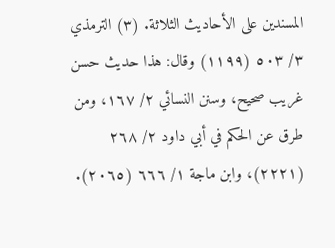المسندين على الأحاديث الثلاثة. (٣) الترمذي ٣/ ٥٠٣ (١١٩٩) وقال: هذا حديث حسن غريب صحيح، وسنن النسائي ٢/ ١٦٧، ومن طرق عن الحكم في أبي داود ٢/ ٢٦٨ (٢٢٢١)، وابن ماجة ١/ ٦٦٦ (٢٠٦٥).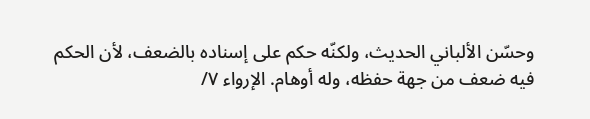وحسّن الألباني الحديث، ولكنّه حكم على إسناده بالضعف، لأن الحكم فيه ضعف من جهة حفظه، وله أوهام. الإرواء ٧/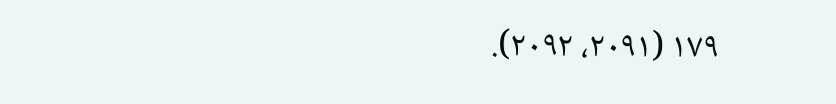١٧٩ (٢٠٩١، ٢٠٩٢).